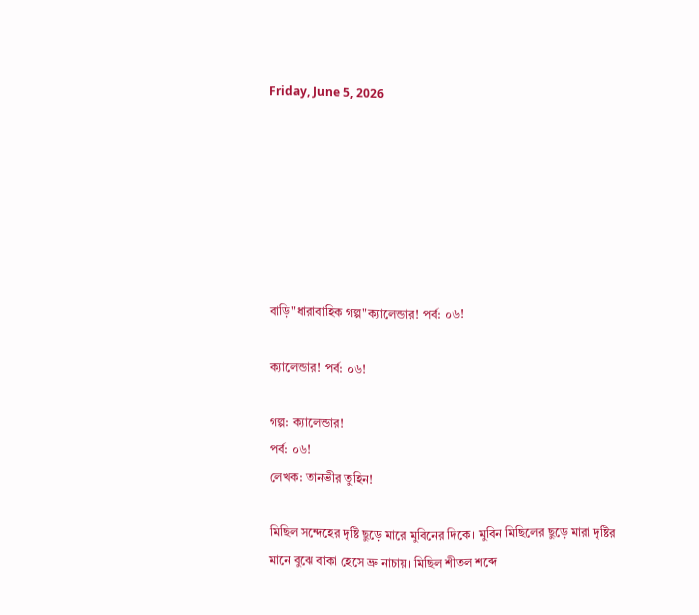Friday, June 5, 2026







বাড়ি"ধারাবাহিক গল্প"ক্যালেন্ডার! পর্ব: ০৬!

ক্যালেন্ডার! পর্ব: ০৬!

গল্প: ক্যালেন্ডার!
পর্ব: ০৬!
লেখক: তানভীর তুহিন!

মিছিল সন্দেহের দৃষ্টি ছুড়ে মারে মুবিনের দিকে। মুবিন মিছিলের ছুড়ে মারা দৃষ্টির মানে বুঝে বাকা হেসে ভ্রু নাচায়। মিছিল শীতল শব্দে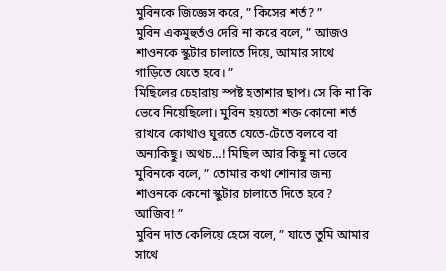মুবিনকে জিজ্ঞেস করে, ” কিসের শর্ত? ”
মুবিন একমুহুর্তও দেরি না করে বলে, ” আজও শাওনকে স্কুটার চালাতে দিয়ে, আমার সাথে গাড়িতে যেতে হবে। ”
মিছিলের চেহারায় স্পষ্ট হতাশার ছাপ। সে কি না কি ভেবে নিয়েছিলো। মুবিন হয়তো শক্ত কোনো শর্ত রাখবে কোথাও ঘুরতে যেতে-টেতে বলবে বা অন্যকিছু। অথচ…! মিছিল আর কিছু না ভেবে মুবিনকে বলে, ” তোমার কথা শোনার জন্য শাওনকে কেনো স্কুটার চালাতে দিতে হবে? আজিব! ”
মুবিন দাত কেলিয়ে হেসে বলে, ” যাতে তুমি আমার সাথে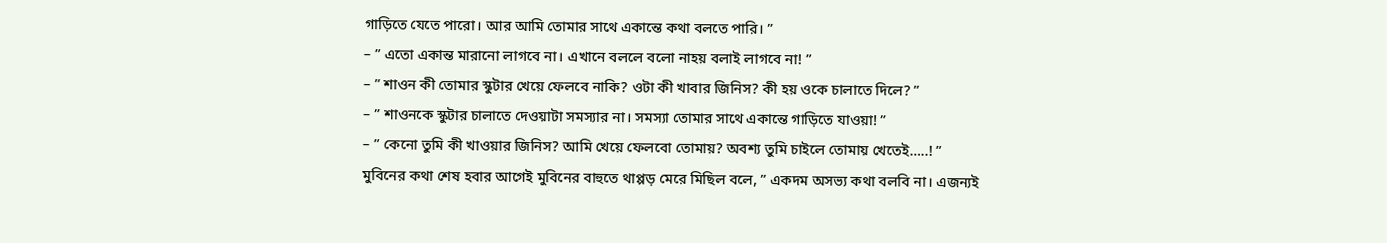গাড়িতে যেতে পারো। আর আমি তোমার সাথে একান্তে কথা বলতে পারি। ”
– ” এতো একান্ত মারানো লাগবে না। এখানে বললে বলো নাহয় বলাই লাগবে না! ”
– ” শাওন কী তোমার স্কুটার খেয়ে ফেলবে নাকি? ওটা কী খাবার জিনিস? কী হয় ওকে চালাতে দিলে? ”
– ” শাওনকে স্কুটার চালাতে দেওয়াটা সমস্যার না। সমস্যা তোমার সাথে একান্তে গাড়িতে যাওয়া! ”
– ” কেনো তুমি কী খাওয়ার জিনিস? আমি খেয়ে ফেলবো তোমায়? অবশ্য তুমি চাইলে তোমায় খেতেই…..! ”
মুবিনের কথা শেষ হবার আগেই মুবিনের বাহুতে থাপ্পড় মেরে মিছিল বলে, ” একদম অসভ্য কথা বলবি না। এজন্যই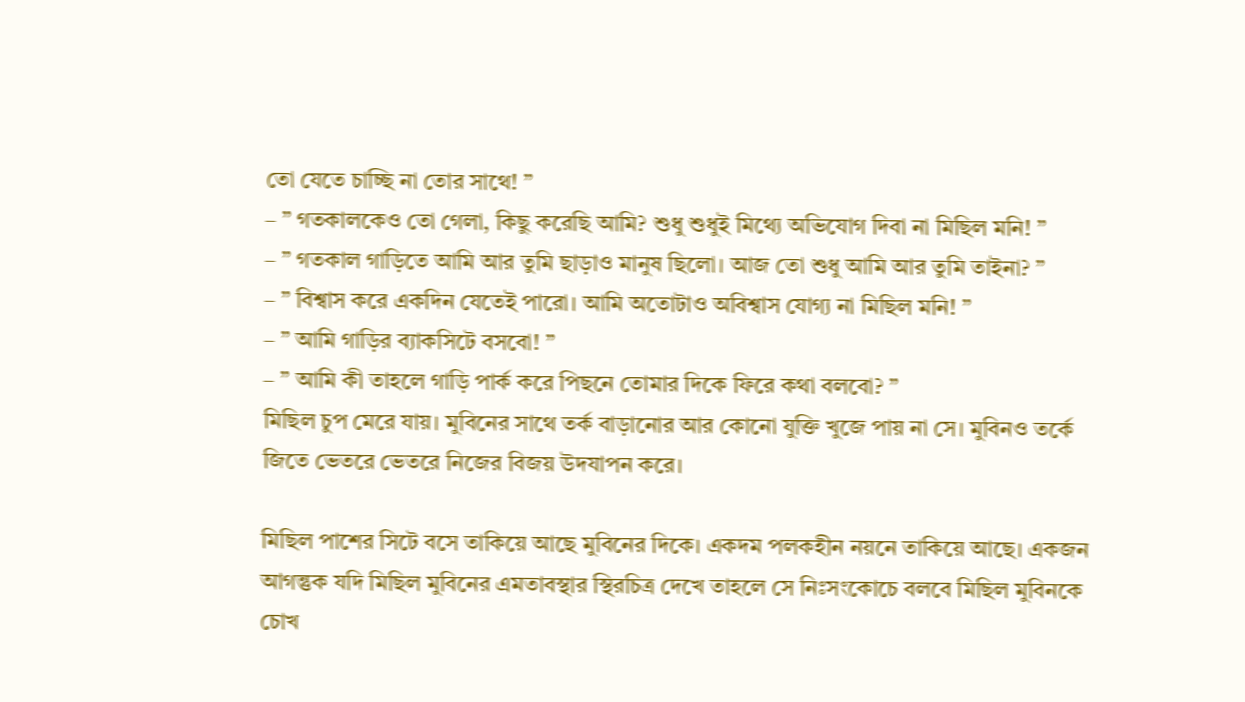তো যেতে চাচ্ছি না তোর সাথে! ”
– ” গতকালকেও তো গেলা, কিছু করেছি আমি? শুধু শুধুই মিথ্যে অভিযোগ দিবা না মিছিল মনি! ”
– ” গতকাল গাড়িতে আমি আর তুমি ছাড়াও মানুষ ছিলো। আজ তো শুধু আমি আর তুমি তাইনা? ”
– ” বিশ্বাস করে একদিন যেতেই পারো। আমি অতোটাও অবিশ্বাস যোগ্য না মিছিল মনি! ”
– ” আমি গাড়ির ব্যাকসিটে বসবো! ”
– ” আমি কী তাহলে গাড়ি পার্ক করে পিছনে তোমার দিকে ফিরে কথা বলবো? ”
মিছিল চুপ মেরে যায়। মুবিনের সাথে তর্ক বাড়ানোর আর কোনো যুক্তি খুজে পায় না সে। মুবিনও তর্কে জিতে ভেতরে ভেতরে নিজের বিজয় উদযাপন করে।

মিছিল পাশের সিটে বসে তাকিয়ে আছে মুবিনের দিকে। একদম পলকহীন নয়নে তাকিয়ে আছে। একজন আগন্তুক যদি মিছিল মুবিনের এমতাবস্থার স্থিরচিত্র দেখে তাহলে সে নিঃসংকোচে বলবে মিছিল মুবিনকে চোখ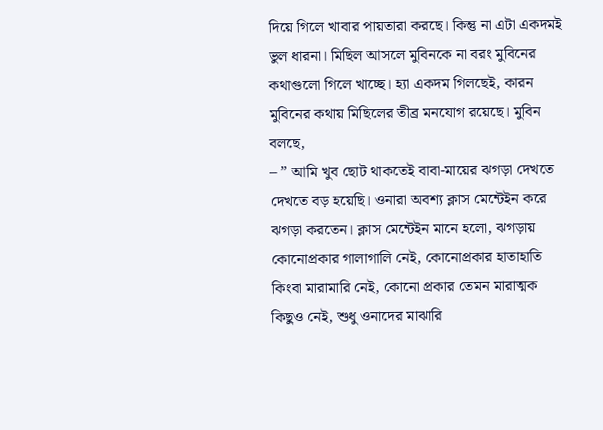দিয়ে গিলে খাবার পায়তারা করছে। কিন্তু না এটা একদমই ভুল ধারনা। মিছিল আসলে মুবিনকে না বরং মুবিনের কথাগুলো গিলে খাচ্ছে। হ্যা একদম গিলছেই, কারন মুবিনের কথায় মিছিলের তীব্র মনযোগ রয়েছে। মুবিন বলছে,
– ” আমি খুব ছোট থাকতেই বাবা-মায়ের ঝগড়া দেখতে দেখতে বড় হয়েছি। ওনারা অবশ্য ক্লাস মেন্টেইন করে ঝগড়া করতেন। ক্লাস মেন্টেইন মানে হলো, ঝগড়ায় কোনোপ্রকার গালাগালি নেই, কোনোপ্রকার হাতাহাতি কিংবা মারামারি নেই, কোনো প্রকার তেমন মারাত্মক কিছুও নেই, শুধু ওনাদের মাঝারি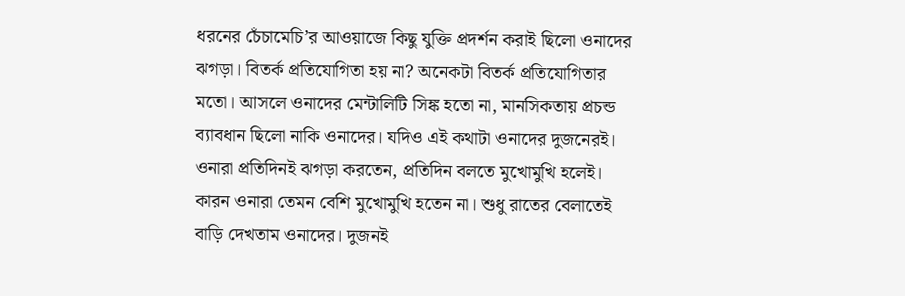ধরনের চেঁচামেচি’র আওয়াজে কিছু যুক্তি প্রদর্শন করাই ছিলো ওনাদের ঝগড়া। বিতর্ক প্রতিযোগিতা হয় না? অনেকটা বিতর্ক প্রতিযোগিতার মতো। আসলে ওনাদের মেন্টালিটি সিঙ্ক হতো না, মানসিকতায় প্রচন্ড ব্যাবধান ছিলো নাকি ওনাদের। যদিও এই কথাটা ওনাদের দুজনেরই। ওনারা প্রতিদিনই ঝগড়া করতেন, প্রতিদিন বলতে মুখোমুখি হলেই। কারন ওনারা তেমন বেশি মুখোমুখি হতেন না। শুধু রাতের বেলাতেই বাড়ি দেখতাম ওনাদের। দুজনই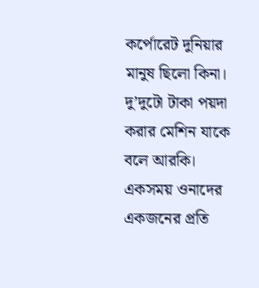কর্পোরেট দুনিয়ার মানুষ ছিলো কিনা। দু’দুটো টাকা পয়দা করার মেশিন যাকে বলে আরকি। একসময় ওনাদের একজনের প্রতি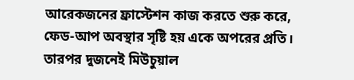আরেকজনের ফ্রাস্টেশন কাজ করতে শুরু করে, ফেড-আপ অবস্থার সৃষ্টি হয় একে অপরের প্রতি। তারপর দুজনেই মিউচুয়াল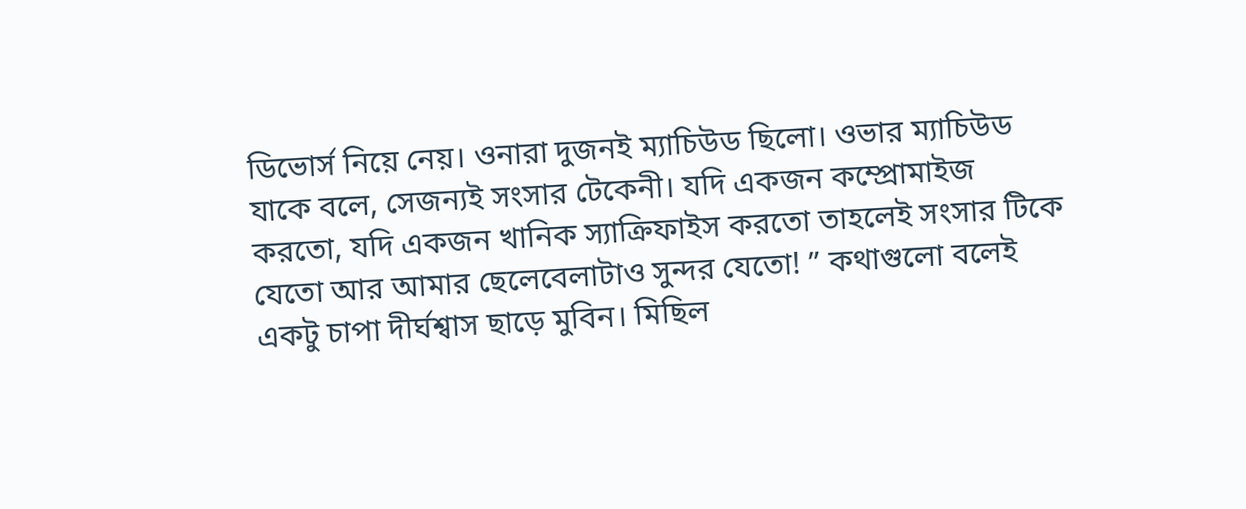ডিভোর্স নিয়ে নেয়। ওনারা দুজনই ম্যাচিউড ছিলো। ওভার ম্যাচিউড যাকে বলে, সেজন্যই সংসার টেকেনী। যদি একজন কম্প্রোমাইজ করতো, যদি একজন খানিক স্যাক্রিফাইস করতো তাহলেই সংসার টিকে যেতো আর আমার ছেলেবেলাটাও সুন্দর যেতো! ” কথাগুলো বলেই একটু চাপা দীর্ঘশ্বাস ছাড়ে মুবিন। মিছিল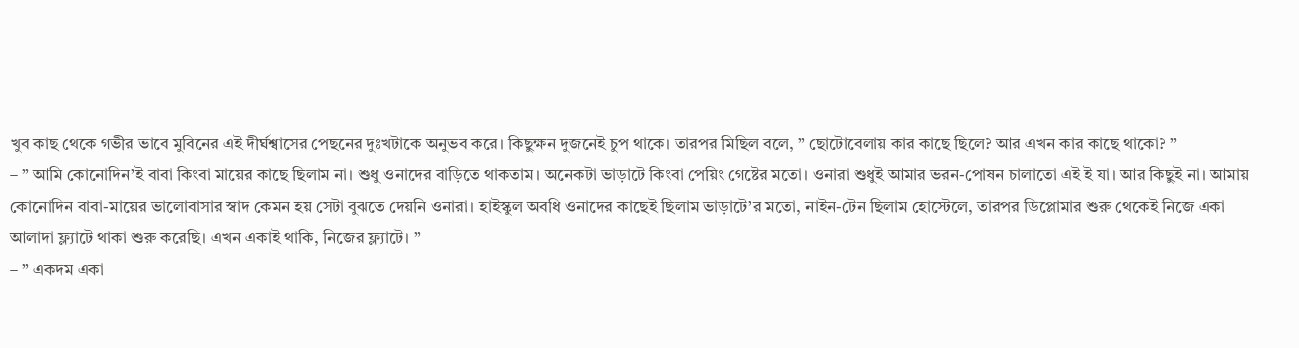খুব কাছ থেকে গভীর ভাবে মুবিনের এই দীর্ঘশ্বাসের পেছনের দুঃখটাকে অনুভব করে। কিছুক্ষন দুজনেই চুপ থাকে। তারপর মিছিল বলে, ” ছোটোবেলায় কার কাছে ছিলে? আর এখন কার কাছে থাকো? ”
– ” আমি কোনোদিন’ই বাবা কিংবা মায়ের কাছে ছিলাম না। শুধু ওনাদের বাড়িতে থাকতাম। অনেকটা ভাড়াটে কিংবা পেয়িং গেষ্টের মতো। ওনারা শুধুই আমার ভরন-পোষন চালাতো এই ই যা। আর কিছুই না। আমায় কোনোদিন বাবা-মায়ের ভালোবাসার স্বাদ কেমন হয় সেটা বুঝতে দেয়নি ওনারা। হাইস্কুল অবধি ওনাদের কাছেই ছিলাম ভাড়াটে’র মতো, নাইন-টেন ছিলাম হোস্টেলে, তারপর ডিপ্লোমার শুরু থেকেই নিজে একা আলাদা ফ্ল্যাটে থাকা শুরু করেছি। এখন একাই থাকি, নিজের ফ্ল্যাটে। ”
– ” একদম একা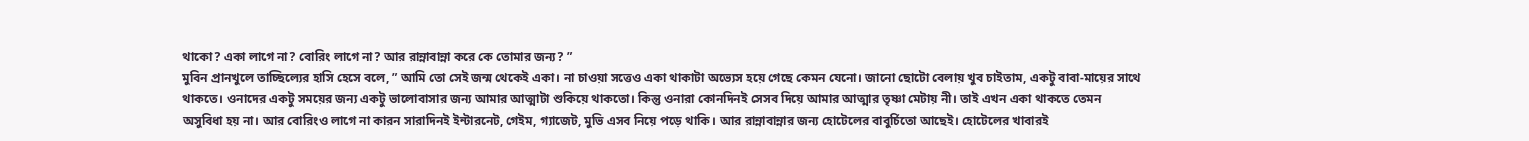থাকো? একা লাগে না? বোরিং লাগে না? আর রান্নাবান্না করে কে তোমার জন্য? ”
মুবিন প্রানখুলে তাচ্ছিল্যের হাসি হেসে বলে, ” আমি তো সেই জন্ম থেকেই একা। না চাওয়া সত্তেও একা থাকাটা অভ্যেস হয়ে গেছে কেমন যেনো। জানো ছোটো বেলায় খুব চাইতাম, একটু বাবা-মায়ের সাথে থাকতে। ওনাদের একটু সময়ের জন্য একটু ভালোবাসার জন্য আমার আত্মাটা শুকিয়ে থাকতো। কিন্তু ওনারা কোনদিনই সেসব দিয়ে আমার আত্মার তৃষ্ণা মেটায় নী। তাই এখন একা থাকতে তেমন অসুবিধা হয় না। আর বোরিংও লাগে না কারন সারাদিনই ইন্টারনেট, গেইম, গ্যাজেট, মুভি এসব নিয়ে পড়ে থাকি। আর রান্নাবান্নার জন্য হোটেলের বাবুর্চিতো আছেই। হোটেলের খাবারই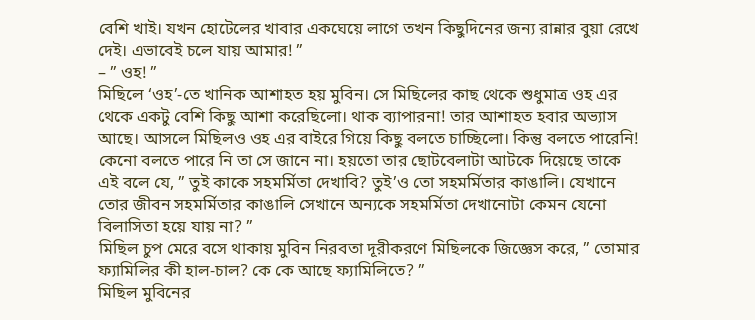বেশি খাই। যখন হোটেলের খাবার একঘেয়ে লাগে তখন কিছুদিনের জন্য রান্নার বুয়া রেখে দেই। এভাবেই চলে যায় আমার! ”
– ” ওহ! ”
মিছিলে ‘ওহ’-তে খানিক আশাহত হয় মুবিন। সে মিছিলের কাছ থেকে শুধুমাত্র ওহ এর থেকে একটু বেশি কিছু আশা করেছিলো। থাক ব্যাপারনা! তার আশাহত হবার অভ্যাস আছে। আসলে মিছিলও ওহ এর বাইরে গিয়ে কিছু বলতে চাচ্ছিলো। কিন্তু বলতে পারেনি! কেনো বলতে পারে নি তা সে জানে না। হয়তো তার ছোটবেলাটা আটকে দিয়েছে তাকে এই বলে যে, ” তুই কাকে সহমর্মিতা দেখাবি? তুই’ও তো সহমর্মিতার কাঙালি। যেখানে তোর জীবন সহমর্মিতার কাঙালি সেখানে অন্যকে সহমর্মিতা দেখানোটা কেমন যেনো বিলাসিতা হয়ে যায় না? ”
মিছিল চুপ মেরে বসে থাকায় মুবিন নিরবতা দূরীকরণে মিছিলকে জিজ্ঞেস করে, ” তোমার ফ্যামিলির কী হাল-চাল? কে কে আছে ফ্যামিলিতে? ”
মিছিল মুবিনের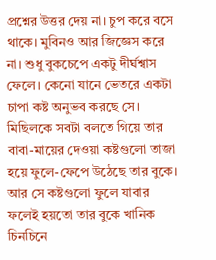প্রশ্নের উত্তর দেয় না। চুপ করে বসে থাকে। মুবিনও আর জিজ্ঞেস করে না। শুধু বুকচেপে একটু দীর্ঘশ্বাস ফেলে। কেনো যানে ভেতরে একটা চাপা কষ্ট অনুভব করছে সে। মিছিলকে সবটা বলতে গিয়ে তার বাবা-মায়ের দেওয়া কষ্টগুলো তাজা হয়ে ফুলে-ফেপে উঠেছে তার বুকে। আর সে কষ্টগুলো ফুলে যাবার ফলেই হয়তো তার বুকে খানিক চিনচিনে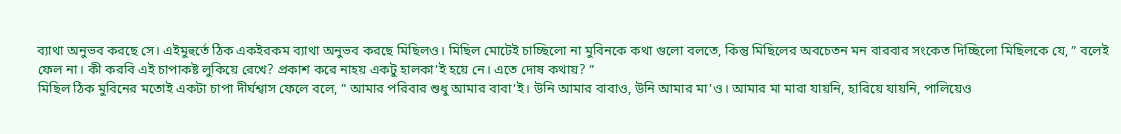ব্যাথা অনুভব করছে সে। এইমুহুর্তে ঠিক একইরকম ব্যাথা অনুভব করছে মিছিলও। মিছিল মোটেই চাচ্ছিলো না মুবিনকে কথা গুলো বলতে, কিন্তু মিছিলের অবচেতন মন বারবার সংকেত দিচ্ছিলো মিছিলকে যে, ” বলেই ফেল না। কী করবি এই চাপাকষ্ট লুকিয়ে রেখে? প্রকাশ করে নাহয় একটু হালকা’ই হয়ে নে। এতে দোষ কথায়? ”
মিছিল ঠিক মুবিনের মতোই একটা চাপা দীর্ঘশ্বাস ফেলে বলে, ” আমার পরিবার শুধু আমার বাবা’ই। উনি আমার বাবাও, উনি আমার মা’ও। আমার মা মারা যায়নি, হারিয়ে যায়নি, পালিয়েও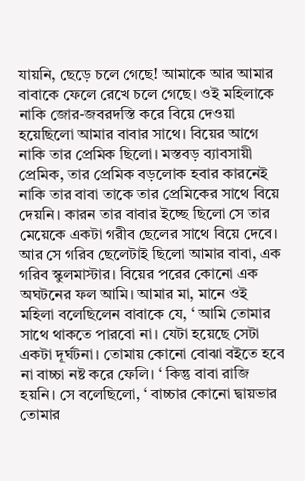যায়নি, ছেড়ে চলে গেছে! আমাকে আর আমার বাবাকে ফেলে রেখে চলে গেছে। ওই মহিলাকে নাকি জোর-জবরদস্তি করে বিয়ে দেওয়া হয়েছিলো আমার বাবার সাথে। বিয়ের আগে নাকি তার প্রেমিক ছিলো। মস্তবড় ব্যাবসায়ী প্রেমিক, তার প্রেমিক বড়লোক হবার কারনেই নাকি তার বাবা তাকে তার প্রেমিকের সাথে বিয়ে দেয়নি। কারন তার বাবার ইচ্ছে ছিলো সে তার মেয়েকে একটা গরীব ছেলের সাথে বিয়ে দেবে। আর সে গরিব ছেলেটাই ছিলো আমার বাবা, এক গরিব স্কুলমাস্টার। বিয়ের পরের কোনো এক অঘটনের ফল আমি। আমার মা, মানে ওই মহিলা বলেছিলেন বাবাকে যে, ‘ আমি তোমার সাথে থাকতে পারবো না। যেটা হয়েছে সেটা একটা দূর্ঘটনা। তোমায় কোনো বোঝা বইতে হবে না বাচ্চা নষ্ট করে ফেলি। ‘ কিন্তু বাবা রাজি হয়নি। সে বলেছিলো, ‘ বাচ্চার কোনো দ্বায়ভার তোমার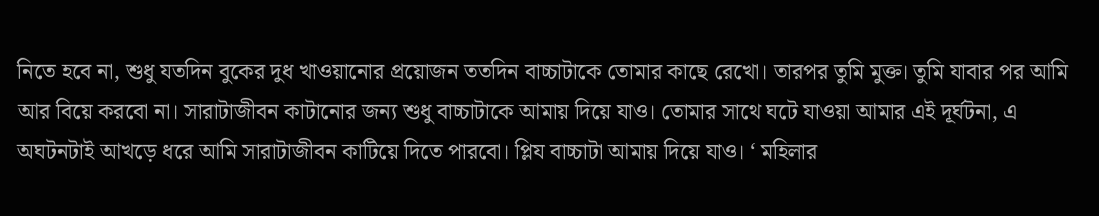নিতে হবে না, শুধু যতদিন বুকের দুধ খাওয়ানোর প্রয়োজন ততদিন বাচ্চাটাকে তোমার কাছে রেখো। তারপর তুমি মুক্ত। তুমি যাবার পর আমি আর বিয়ে করবো না। সারাটাজীবন কাটানোর জন্য শুধু বাচ্চাটাকে আমায় দিয়ে যাও। তোমার সাথে ঘটে যাওয়া আমার এই দূর্ঘটনা, এ অঘটনটাই আখড়ে ধরে আমি সারাটাজীবন কাটিয়ে দিতে পারবো। প্লিয বাচ্চাটা আমায় দিয়ে যাও। ‘ মহিলার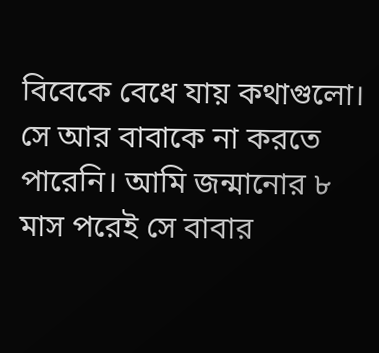বিবেকে বেধে যায় কথাগুলো। সে আর বাবাকে না করতে পারেনি। আমি জন্মানোর ৮ মাস পরেই সে বাবার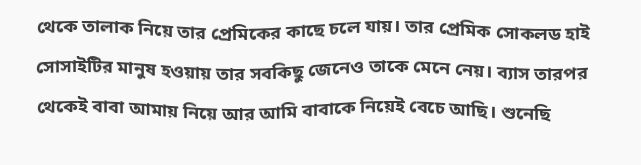থেকে তালাক নিয়ে তার প্রেমিকের কাছে চলে যায়। তার প্রেমিক সোকলড হাই সোসাইটির মানুষ হওয়ায় তার সবকিছু জেনেও তাকে মেনে নেয়। ব্যাস তারপর থেকেই বাবা আমায় নিয়ে আর আমি বাবাকে নিয়েই বেচে আছি। শুনেছি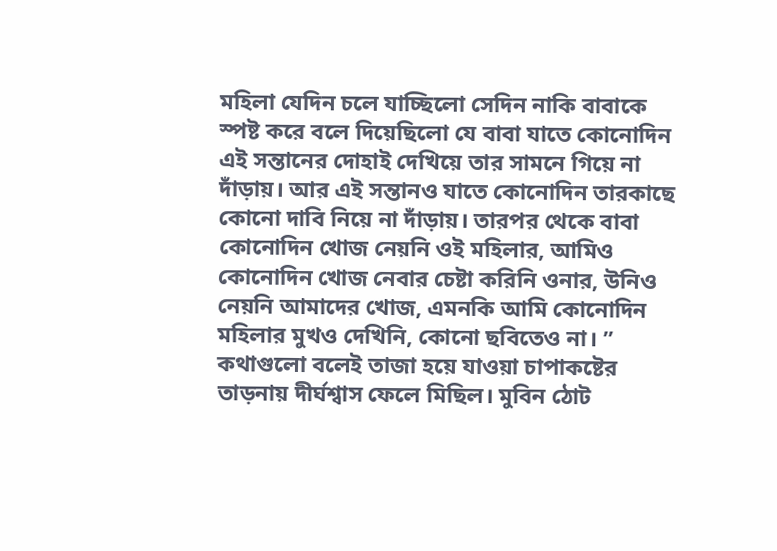মহিলা যেদিন চলে যাচ্ছিলো সেদিন নাকি বাবাকে স্পষ্ট করে বলে দিয়েছিলো যে বাবা যাতে কোনোদিন এই সন্তানের দোহাই দেখিয়ে তার সামনে গিয়ে না দাঁড়ায়। আর এই সন্তানও যাতে কোনোদিন তারকাছে কোনো দাবি নিয়ে না দাঁড়ায়। তারপর থেকে বাবা কোনোদিন খোজ নেয়নি ওই মহিলার, আমিও কোনোদিন খোজ নেবার চেষ্টা করিনি ওনার, উনিও নেয়নি আমাদের খোজ, এমনকি আমি কোনোদিন মহিলার মুখও দেখিনি, কোনো ছবিতেও না। ” কথাগুলো বলেই তাজা হয়ে যাওয়া চাপাকষ্টের তাড়নায় দীর্ঘশ্বাস ফেলে মিছিল। মুবিন ঠোট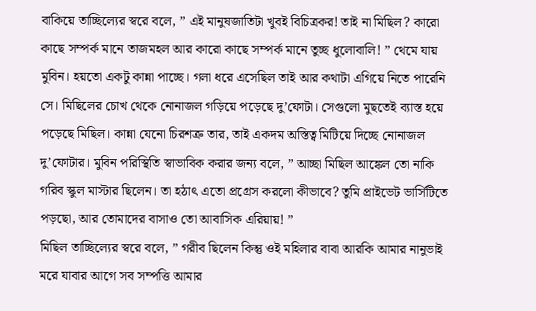বাকিয়ে তাচ্ছিল্যের স্বরে বলে, ” এই মানুষজাতিটা খুবই বিচিত্রকর! তাই না মিছিল? কারো কাছে সম্পর্ক মানে তাজমহল আর কারো কাছে সম্পর্ক মানে তুচ্ছ ধুলোবালি! ” থেমে যায় মুবিন। হয়তো একটু কান্না পাচ্ছে। গলা ধরে এসেছিল তাই আর কথাটা এগিয়ে নিতে পারেনি সে। মিছিলের চোখ থেকে নোনাজল গড়িয়ে পড়েছে দু’ফোটা। সেগুলো মুছতেই ব্যাস্ত হয়ে পড়েছে মিছিল। কান্না যেনো চিরশত্রু তার, তাই একদম অস্তিত্ব মিটিয়ে দিচ্ছে নোনাজল দু’ফোটার। মুবিন পরিস্থিতি স্বাভাবিক করার জন্য বলে, ” আচ্ছা মিছিল আঙ্কেল তো নাকি গরিব স্কুল মাস্টার ছিলেন। তা হঠাৎ এতো প্রগ্রেস করলো কীভাবে? তুমি প্রাইভেট ভার্সিটিতে পড়ছো, আর তোমাদের বাসাও তো আবাসিক এরিয়ায়! ”
মিছিল তাচ্ছিল্যের স্বরে বলে, ” গরীব ছিলেন কিন্তু ওই মহিলার বাবা আরকি আমার নানুভাই মরে যাবার আগে সব সম্পত্তি আমার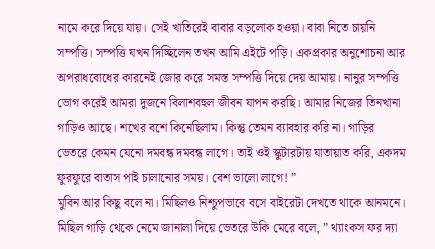নামে করে দিয়ে যায়। সেই খাতিরেই বাবার বড়লোক হওয়া। বাবা নিতে চায়নি সম্পত্তি। সম্পত্তি যখন দিচ্ছিলেন তখন আমি এইটে পড়ি। একপ্রকার অনুশোচনা আর অপরাধবোধের কারনেই জোর করে সমস্ত সম্পত্তি দিয়ে দেয় আমায়। নানুর সম্পত্তি ভোগ করেই আমরা দুজনে বিলাশবহুল জীবন যাপন করছি। আমার নিজের তিনখানা গাড়িও আছে। শখের বশে কিনেছিলাম। কিন্তু তেমন ব্যাবহার করি না। গাড়ির ভেতরে কেমন যেনো দমবন্ধ দমবন্ধ লাগে। তাই ওই স্কুটারটায় যাতায়াত করি, একদম ফুরফুরে বাতাস পাই চালানোর সময়। বেশ ভালো লাগে! ”
মুবিন আর কিছু বলে না। মিছিলও নিশ্চুপভাবে বসে বাইরেটা দেখতে থাকে আনমনে। মিছিল গাড়ি থেকে নেমে জানালা দিয়ে ভেতরে উকি মেরে বলে, ” থ্যাংকস ফর দ্যা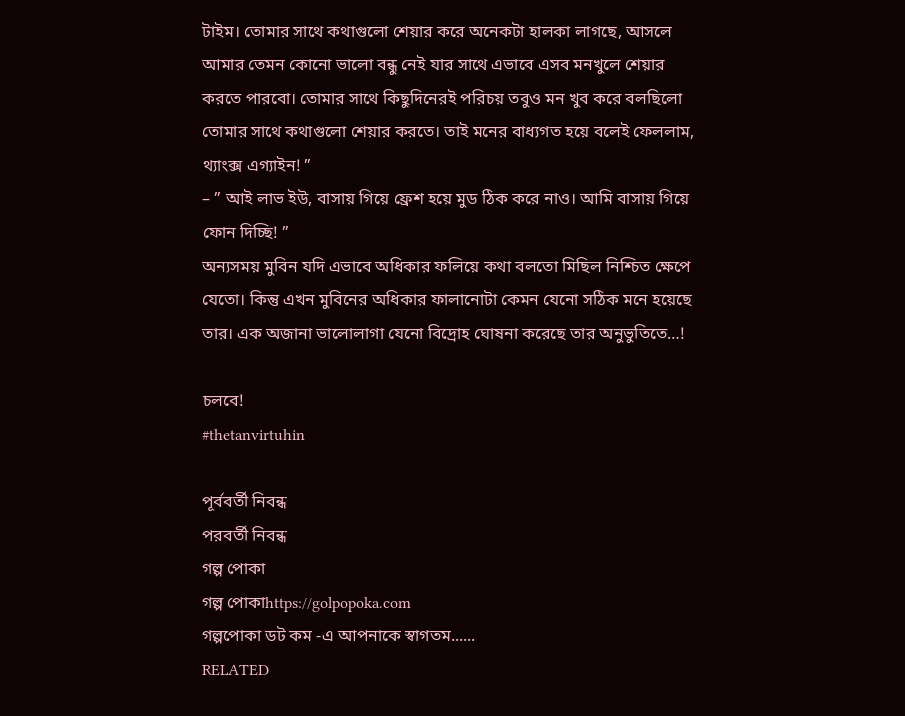টাইম। তোমার সাথে কথাগুলো শেয়ার করে অনেকটা হালকা লাগছে, আসলে আমার তেমন কোনো ভালো বন্ধু নেই যার সাথে এভাবে এসব মনখুলে শেয়ার করতে পারবো। তোমার সাথে কিছুদিনেরই পরিচয় তবুও মন খুব করে বলছিলো তোমার সাথে কথাগুলো শেয়ার করতে। তাই মনের বাধ্যগত হয়ে বলেই ফেললাম, থ্যাংক্স এগ্যাইন! ”
– ” আই লাভ ইউ, বাসায় গিয়ে ফ্রেশ হয়ে মুড ঠিক করে নাও। আমি বাসায় গিয়ে ফোন দিচ্ছি! ”
অন্যসময় মুবিন যদি এভাবে অধিকার ফলিয়ে কথা বলতো মিছিল নিশ্চিত ক্ষেপে যেতো। কিন্তু এখন মুবিনের অধিকার ফালানোটা কেমন যেনো সঠিক মনে হয়েছে তার। এক অজানা ভালোলাগা যেনো বিদ্রোহ ঘোষনা করেছে তার অনুভুতিতে…!

চলবে!
#thetanvirtuhin

পূর্ববর্তী নিবন্ধ
পরবর্তী নিবন্ধ
গল্প পোকা
গল্প পোকাhttps://golpopoka.com
গল্পপোকা ডট কম -এ আপনাকে স্বাগতম......
RELATED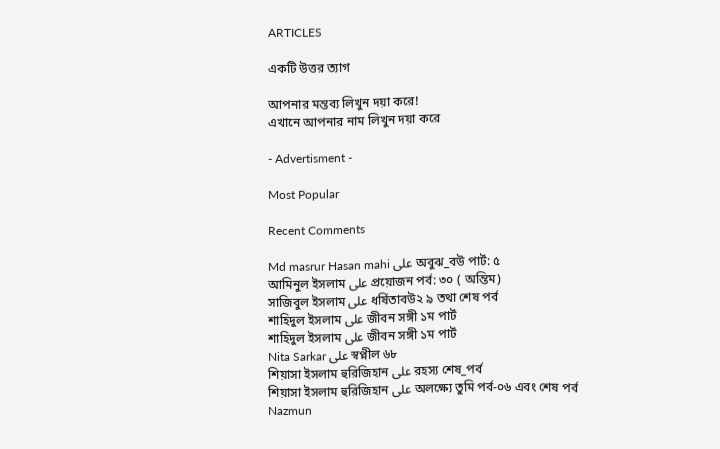ARTICLES

একটি উত্তর ত্যাগ

আপনার মন্তব্য লিখুন দয়া করে!
এখানে আপনার নাম লিখুন দয়া করে

- Advertisment -

Most Popular

Recent Comments

Md masrur Hasan mahi على অবুঝ_বউ পার্ট: ৫
আমিনুল ইসলাম على প্রয়োজন পর্ব: ৩০ ( অন্তিম)
সাজিবুল ইসলাম على ধর্ষিতাবউ২ ৯ তথা শেষ পর্ব
শাহিদুল ইসলাম على জীবন সঙ্গী ১ম পার্ট
শাহিদুল ইসলাম على জীবন সঙ্গী ১ম পার্ট
Nita Sarkar على স্বপ্নীল ৬৮
শিয়াসা ইসলাম হুরিজিহান على রহস্য শেষ_পর্ব
শিয়াসা ইসলাম হুরিজিহান على অলক্ষ্যে তুমি পর্ব-০৬ এবং শেষ পর্ব
Nazmun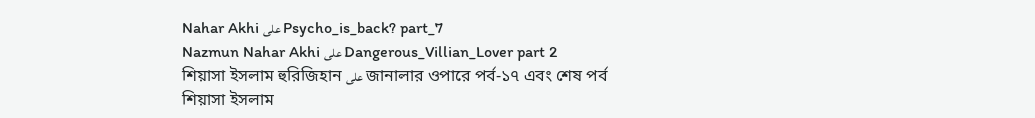Nahar Akhi على Psycho_is_back? part_7
Nazmun Nahar Akhi على Dangerous_Villian_Lover part 2
শিয়াসা ইসলাম হুরিজিহান على জানালার ওপারে পর্ব-১৭ এবং শেষ পর্ব
শিয়াসা ইসলাম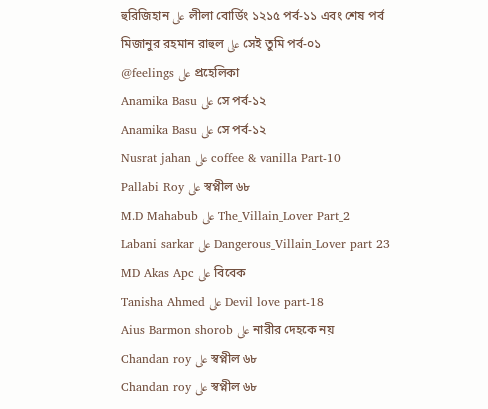হুরিজিহান على লীলা বোর্ডিং ১২১৫ পর্ব-১১ এবং শেষ পর্ব
মিজানুর রহমান রাহুল على সেই তুমি পর্ব-০১
@feelings على প্রহেলিকা
Anamika Basu على সে পর্ব-১২
Anamika Basu على সে পর্ব-১২
Nusrat jahan على coffee & vanilla Part-10
Pallabi Roy على স্বপ্নীল ৬৮
M.D Mahabub على The_Villain_Lover Part_2
Labani sarkar على Dangerous_Villain_Lover part 23
MD Akas Apc على বিবেক
Tanisha Ahmed على Devil love part-18
Aius Barmon shorob على নারীর দেহকে নয়
Chandan roy على স্বপ্নীল ৬৮
Chandan roy على স্বপ্নীল ৬৮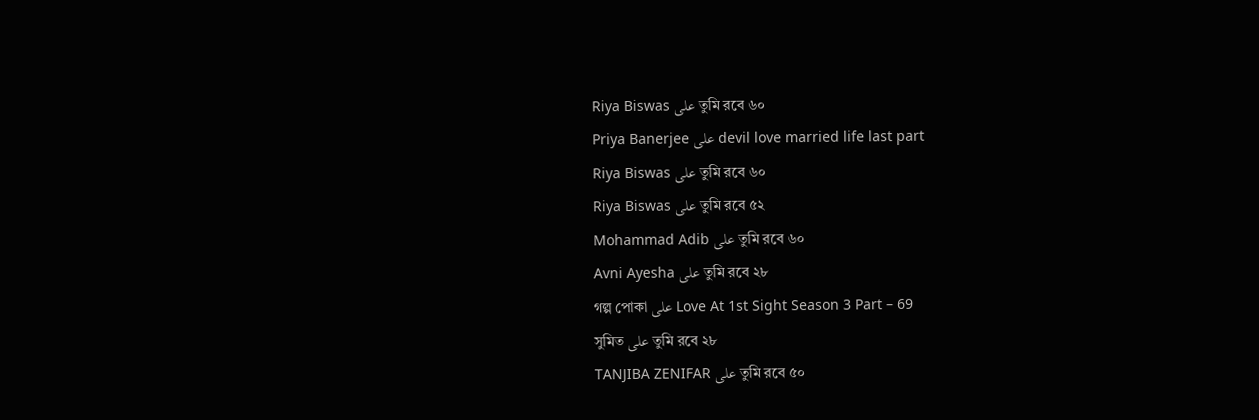Riya Biswas على তুমি রবে ৬০
Priya Banerjee على devil love married life last part
Riya Biswas على তুমি রবে ৬০
Riya Biswas على তুমি রবে ৫২
Mohammad Adib على তুমি রবে ৬০
Avni Ayesha على তুমি রবে ২৮
গল্প পোকা على Love At 1st Sight Season 3 Part – 69
সুমিত على তুমি রবে ২৮
TANJIBA ZENIFAR على তুমি রবে ৫০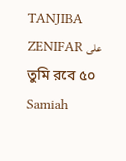TANJIBA ZENIFAR على তুমি রবে ৫০
Samiah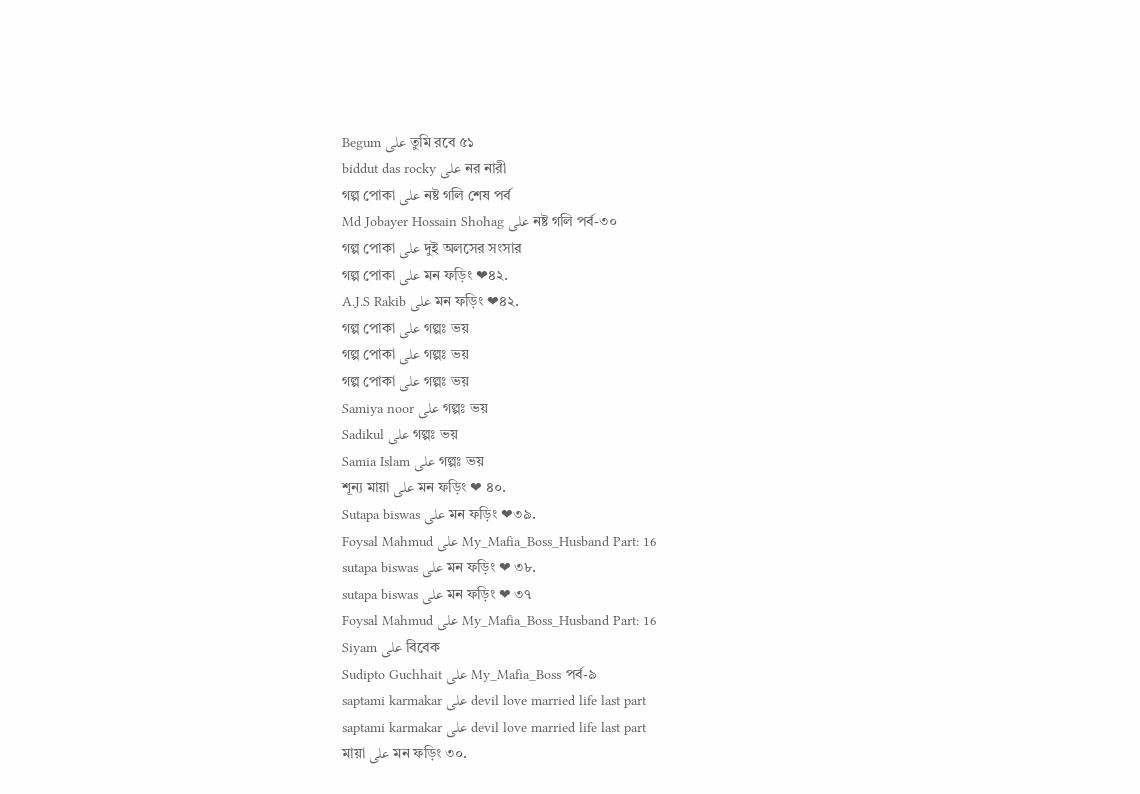Begum على তুমি রবে ৫১
biddut das rocky على নর নারী
গল্প পোকা على নষ্ট গলি শেষ পর্ব
Md Jobayer Hossain Shohag على নষ্ট গলি পর্ব-৩০
গল্প পোকা على দুই অলসের সংসার
গল্প পোকা على মন ফড়িং ❤৪২.
A.J.S Rakib على মন ফড়িং ❤৪২.
গল্প পোকা على গল্পঃ ভয়
গল্প পোকা على গল্পঃ ভয়
গল্প পোকা على গল্পঃ ভয়
Samiya noor على গল্পঃ ভয়
Sadikul على গল্পঃ ভয়
Samia Islam على গল্পঃ ভয়
শূন্য মায়া على মন ফড়িং ❤ ৪০.
Sutapa biswas على মন ফড়িং ❤৩৯.
Foysal Mahmud على My_Mafia_Boss_Husband Part: 16
sutapa biswas على মন ফড়িং ❤ ৩৮.
sutapa biswas على মন ফড়িং ❤ ৩৭
Foysal Mahmud على My_Mafia_Boss_Husband Part: 16
Siyam على বিবেক
Sudipto Guchhait على My_Mafia_Boss পর্ব-৯
saptami karmakar على devil love married life last part
saptami karmakar على devil love married life last part
মায়া على মন ফড়িং ৩০.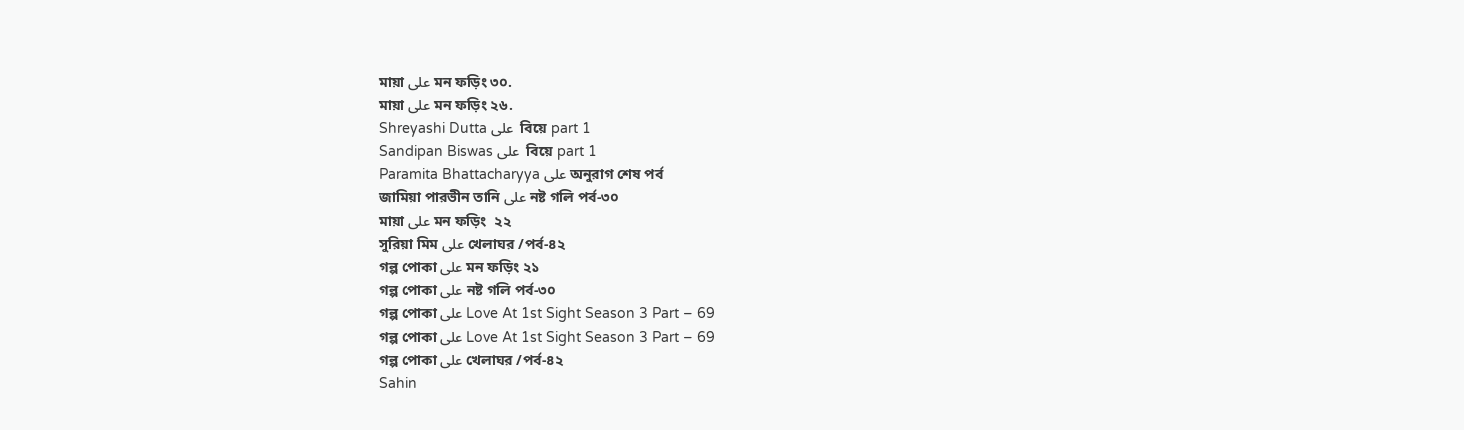মায়া على মন ফড়িং ৩০.
মায়া على মন ফড়িং ২৬.
Shreyashi Dutta على  বিয়ে part 1
Sandipan Biswas على  বিয়ে part 1
Paramita Bhattacharyya على অনুরাগ শেষ পর্ব
জামিয়া পারভীন তানি على নষ্ট গলি পর্ব-৩০
মায়া على মন ফড়িং  ২২
সুরিয়া মিম على খেলাঘর /পর্ব-৪২
গল্প পোকা على মন ফড়িং ২১
গল্প পোকা على নষ্ট গলি পর্ব-৩০
গল্প পোকা على Love At 1st Sight Season 3 Part – 69
গল্প পোকা على Love At 1st Sight Season 3 Part – 69
গল্প পোকা على খেলাঘর /পর্ব-৪২
Sahin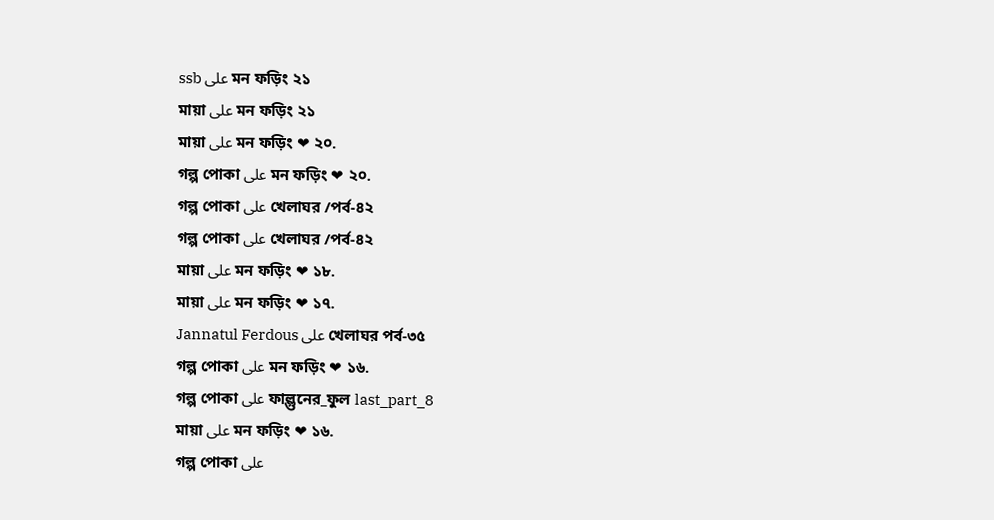ssb على মন ফড়িং ২১
মায়া على মন ফড়িং ২১
মায়া على মন ফড়িং ❤ ২০.
গল্প পোকা على মন ফড়িং ❤ ২০.
গল্প পোকা على খেলাঘর /পর্ব-৪২
গল্প পোকা على খেলাঘর /পর্ব-৪২
মায়া على মন ফড়িং ❤ ১৮.
মায়া على মন ফড়িং ❤ ১৭.
Jannatul Ferdous على খেলাঘর পর্ব-৩৫
গল্প পোকা على মন ফড়িং ❤ ১৬.
গল্প পোকা على ফাল্গুনের_ফুল last_part_8
মায়া على মন ফড়িং ❤ ১৬.
গল্প পোকা على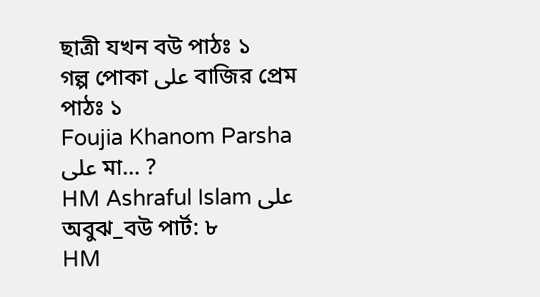ছাত্রী যখন বউ পাঠঃ ১
গল্প পোকা على বাজির প্রেম পাঠঃ ১
Foujia Khanom Parsha على মা… ?
HM Ashraful Islam على অবুঝ_বউ পার্ট: ৮
HM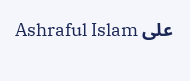Ashraful Islam على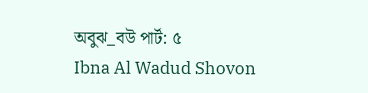অবুঝ_বউ পার্ট: ৫
Ibna Al Wadud Shovon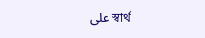على স্বার্থ